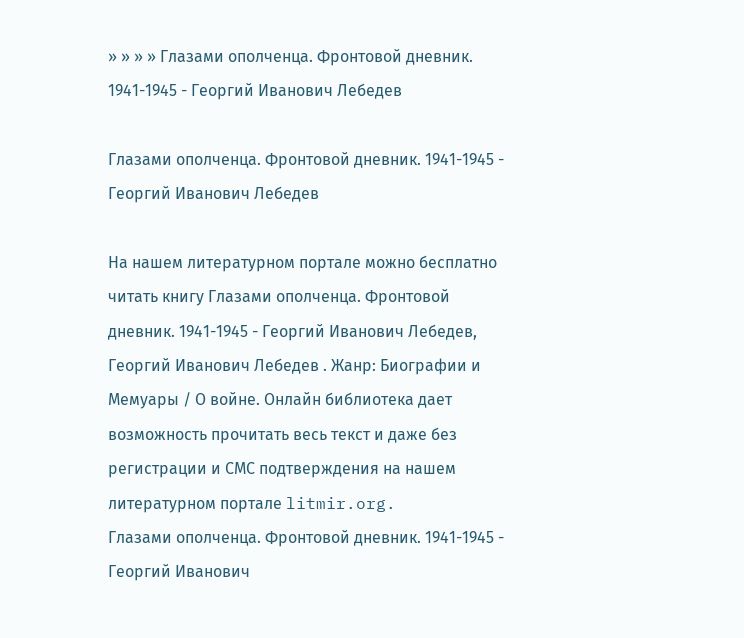» » » » Глазами ополченца. Фронтовой дневник. 1941-1945 - Георгий Иванович Лебедев

Глазами ополченца. Фронтовой дневник. 1941-1945 - Георгий Иванович Лебедев

На нашем литературном портале можно бесплатно читать книгу Глазами ополченца. Фронтовой дневник. 1941-1945 - Георгий Иванович Лебедев, Георгий Иванович Лебедев . Жанр: Биографии и Мемуары / О войне. Онлайн библиотека дает возможность прочитать весь текст и даже без регистрации и СМС подтверждения на нашем литературном портале litmir.org.
Глазами ополченца. Фронтовой дневник. 1941-1945 - Георгий Иванович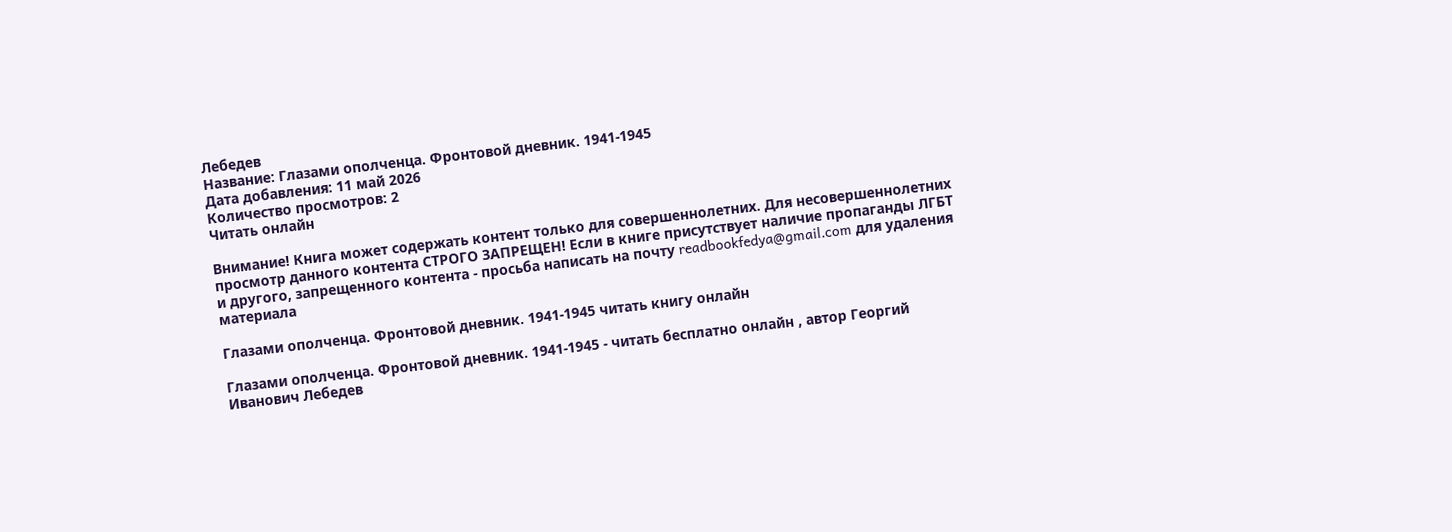Лебедев
Название: Глазами ополченца. Фронтовой дневник. 1941-1945
Дата добавления: 11 май 2026
Количество просмотров: 2
Читать онлайн

Внимание! Книга может содержать контент только для совершеннолетних. Для несовершеннолетних просмотр данного контента СТРОГО ЗАПРЕЩЕН! Если в книге присутствует наличие пропаганды ЛГБТ и другого, запрещенного контента - просьба написать на почту readbookfedya@gmail.com для удаления материала

Глазами ополченца. Фронтовой дневник. 1941-1945 читать книгу онлайн

Глазами ополченца. Фронтовой дневник. 1941-1945 - читать бесплатно онлайн , автор Георгий Иванович Лебедев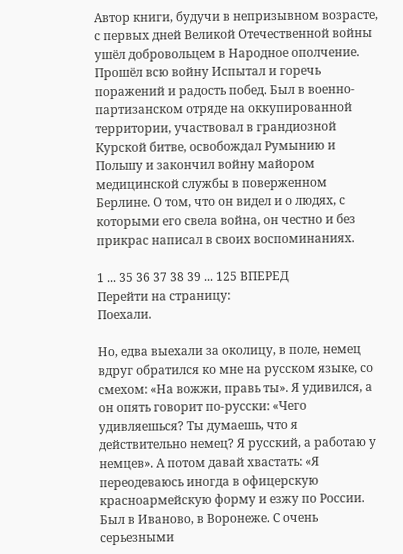Автор книги, будучи в непризывном возрасте, с первых дней Великой Отечественной войны ушёл добровольцем в Народное ополчение. Прошёл всю войну Испытал и горечь поражений и радость побед. Был в военно-партизанском отряде на оккупированной территории, участвовал в грандиозной Курской битве, освобождал Румынию и Польшу и закончил войну майором медицинской службы в поверженном Берлине. О том, что он видел и о людях, с которыми его свела война, он честно и без прикрас написал в своих воспоминаниях.

1 ... 35 36 37 38 39 ... 125 ВПЕРЕД
Перейти на страницу:
Поехали.

Но, едва выехали за околицу, в поле, немец вдруг обратился ко мне на русском языке, со смехом: «На вожжи, правь ты». Я удивился, а он опять говорит по-русски: «Чего удивляешься? Ты думаешь, что я действительно немец? Я русский, а работаю у немцев». А потом давай хвастать: «Я переодеваюсь иногда в офицерскую красноармейскую форму и езжу по России. Был в Иваново, в Воронеже. С очень серьезными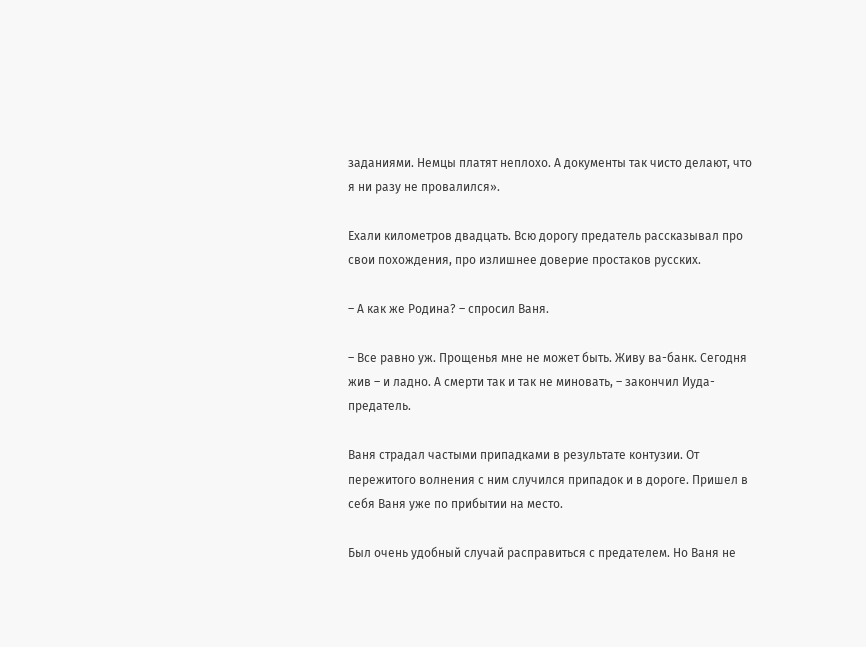заданиями. Немцы платят неплохо. А документы так чисто делают, что я ни разу не провалился».

Ехали километров двадцать. Всю дорогу предатель рассказывал про свои похождения, про излишнее доверие простаков русских.

– А как же Родина? – спросил Ваня.

– Все равно уж. Прощенья мне не может быть. Живу ва-банк. Сегодня жив – и ладно. А смерти так и так не миновать, – закончил Иуда-предатель.

Ваня страдал частыми припадками в результате контузии. От пережитого волнения с ним случился припадок и в дороге. Пришел в себя Ваня уже по прибытии на место.

Был очень удобный случай расправиться с предателем. Но Ваня не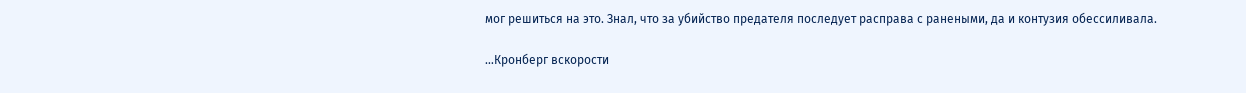мог решиться на это. Знал, что за убийство предателя последует расправа с ранеными, да и контузия обессиливала.

…Кронберг вскорости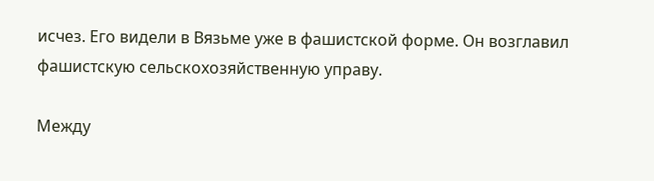исчез. Его видели в Вязьме уже в фашистской форме. Он возглавил фашистскую сельскохозяйственную управу.

Между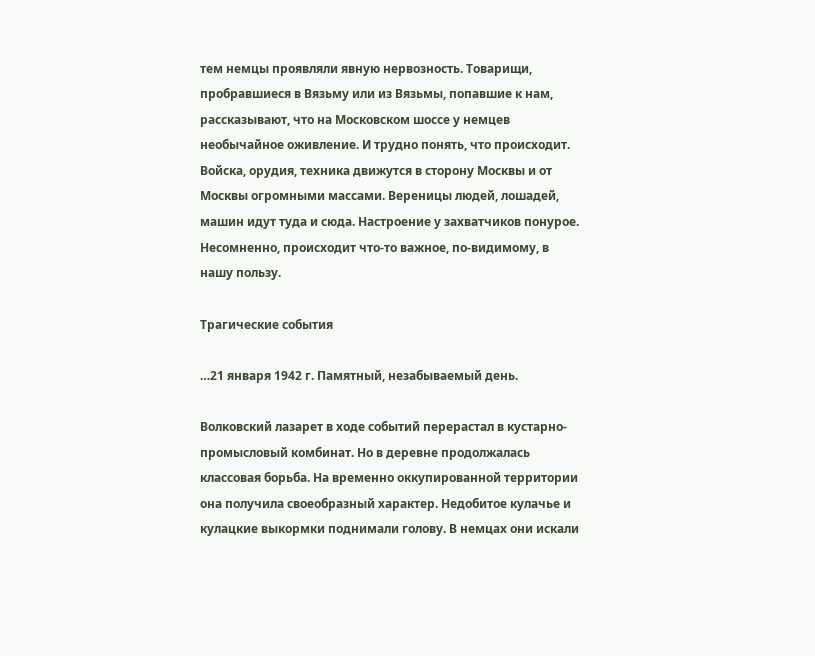тем немцы проявляли явную нервозность. Товарищи, пробравшиеся в Вязьму или из Вязьмы, попавшие к нам, рассказывают, что на Московском шоссе у немцев необычайное оживление. И трудно понять, что происходит. Войска, орудия, техника движутся в сторону Москвы и от Москвы огромными массами. Вереницы людей, лошадей, машин идут туда и сюда. Настроение у захватчиков понурое. Несомненно, происходит что-то важное, по-видимому, в нашу пользу.

Трагические события

…21 января 1942 г. Памятный, незабываемый день.

Волковский лазарет в ходе событий перерастал в кустарно-промысловый комбинат. Но в деревне продолжалась классовая борьба. На временно оккупированной территории она получила своеобразный характер. Недобитое кулачье и кулацкие выкормки поднимали голову. В немцах они искали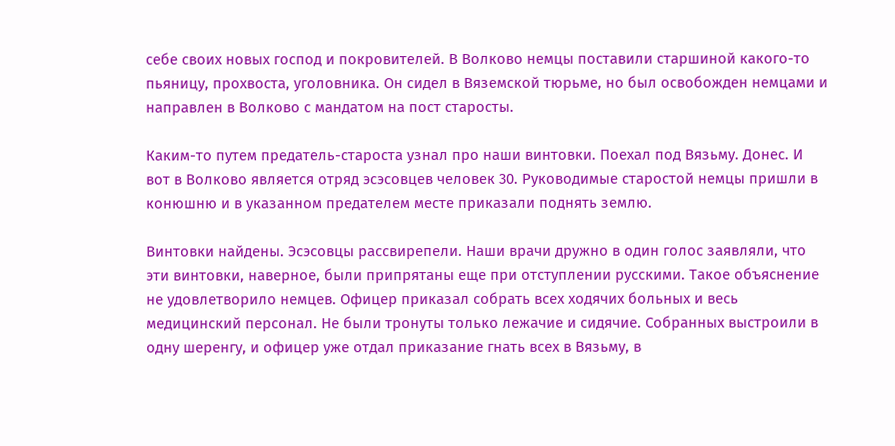себе своих новых господ и покровителей. В Волково немцы поставили старшиной какого-то пьяницу, прохвоста, уголовника. Он сидел в Вяземской тюрьме, но был освобожден немцами и направлен в Волково с мандатом на пост старосты.

Каким-то путем предатель-староста узнал про наши винтовки. Поехал под Вязьму. Донес. И вот в Волково является отряд эсэсовцев человек 30. Руководимые старостой немцы пришли в конюшню и в указанном предателем месте приказали поднять землю.

Винтовки найдены. Эсэсовцы рассвирепели. Наши врачи дружно в один голос заявляли, что эти винтовки, наверное, были припрятаны еще при отступлении русскими. Такое объяснение не удовлетворило немцев. Офицер приказал собрать всех ходячих больных и весь медицинский персонал. Не были тронуты только лежачие и сидячие. Собранных выстроили в одну шеренгу, и офицер уже отдал приказание гнать всех в Вязьму, в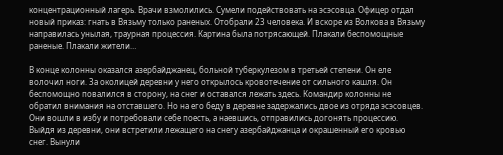концентрационный лагерь. Врачи взмолились. Сумели подействовать на эсэсовца. Офицер отдал новый приказ: гнать в Вязьму только раненых. Отобрали 23 человека. И вскоре из Волкова в Вязьму направилась унылая, траурная процессия. Картина была потрясающей. Плакали беспомощные раненые. Плакали жители…

В конце колонны оказался азербайджанец, больной туберкулезом в третьей степени. Он еле волочил ноги. За околицей деревни у него открылось кровотечение от сильного кашля. Он беспомощно повалился в сторону, на снег и оставался лежать здесь. Командир колонны не обратил внимания на отставшего. Но на его беду в деревне задержались двое из отряда эсэсовцев. Они вошли в избу и потребовали себе поесть, а наевшись, отправились догонять процессию. Выйдя из деревни, они встретили лежащего на снегу азербайджанца и окрашенный его кровью снег. Вынули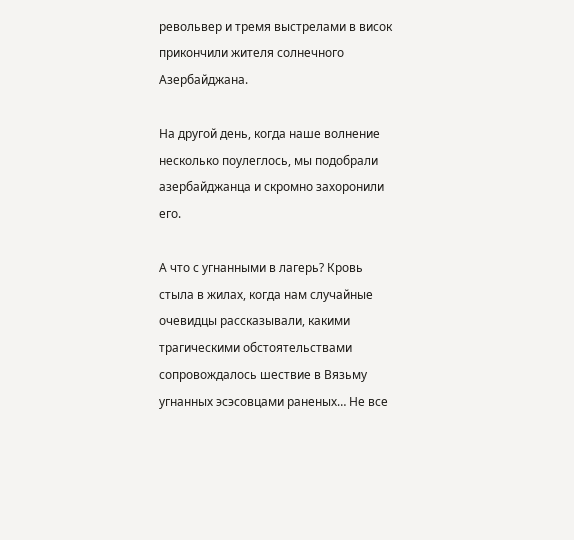револьвер и тремя выстрелами в висок прикончили жителя солнечного Азербайджана.

На другой день, когда наше волнение несколько поулеглось, мы подобрали азербайджанца и скромно захоронили его.

А что с угнанными в лагерь? Кровь стыла в жилах, когда нам случайные очевидцы рассказывали, какими трагическими обстоятельствами сопровождалось шествие в Вязьму угнанных эсэсовцами раненых… Не все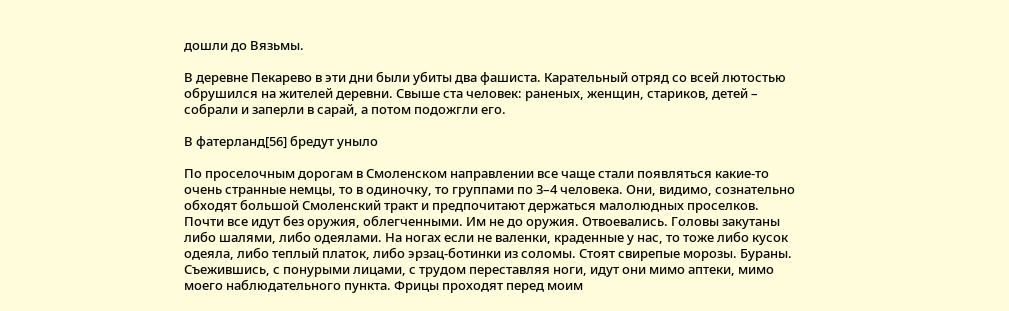дошли до Вязьмы.

В деревне Пекарево в эти дни были убиты два фашиста. Карательный отряд со всей лютостью обрушился на жителей деревни. Свыше ста человек: раненых, женщин, стариков, детей – собрали и заперли в сарай, а потом подожгли его.

В фатерланд[56] бредут уныло

По проселочным дорогам в Смоленском направлении все чаще стали появляться какие-то очень странные немцы, то в одиночку, то группами по 3–4 человека. Они, видимо, сознательно обходят большой Смоленский тракт и предпочитают держаться малолюдных проселков. Почти все идут без оружия, облегченными. Им не до оружия. Отвоевались. Головы закутаны либо шалями, либо одеялами. На ногах если не валенки, краденные у нас, то тоже либо кусок одеяла, либо теплый платок, либо эрзац-ботинки из соломы. Стоят свирепые морозы. Бураны. Съежившись, с понурыми лицами, с трудом переставляя ноги, идут они мимо аптеки, мимо моего наблюдательного пункта. Фрицы проходят перед моим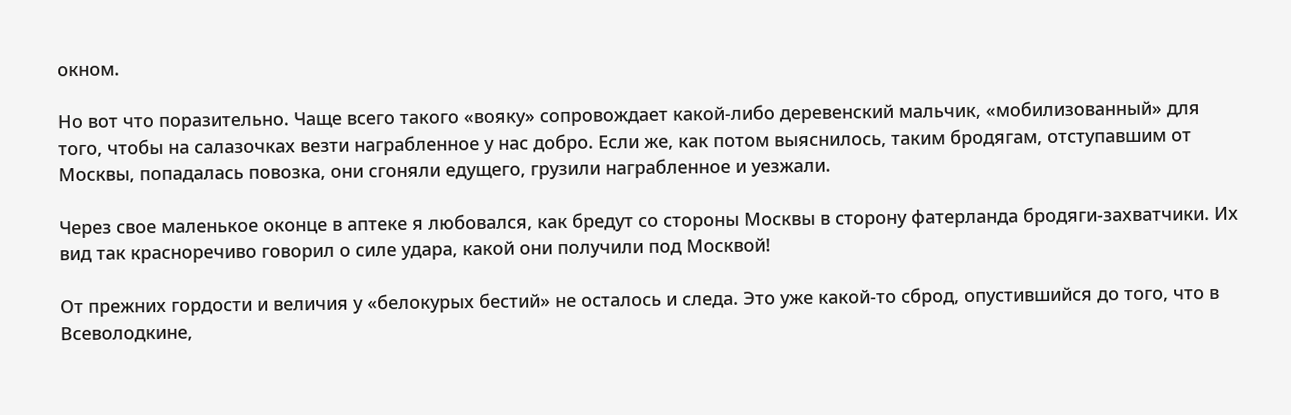окном.

Но вот что поразительно. Чаще всего такого «вояку» сопровождает какой-либо деревенский мальчик, «мобилизованный» для того, чтобы на салазочках везти награбленное у нас добро. Если же, как потом выяснилось, таким бродягам, отступавшим от Москвы, попадалась повозка, они сгоняли едущего, грузили награбленное и уезжали.

Через свое маленькое оконце в аптеке я любовался, как бредут со стороны Москвы в сторону фатерланда бродяги-захватчики. Их вид так красноречиво говорил о силе удара, какой они получили под Москвой!

От прежних гордости и величия у «белокурых бестий» не осталось и следа. Это уже какой-то сброд, опустившийся до того, что в Всеволодкине,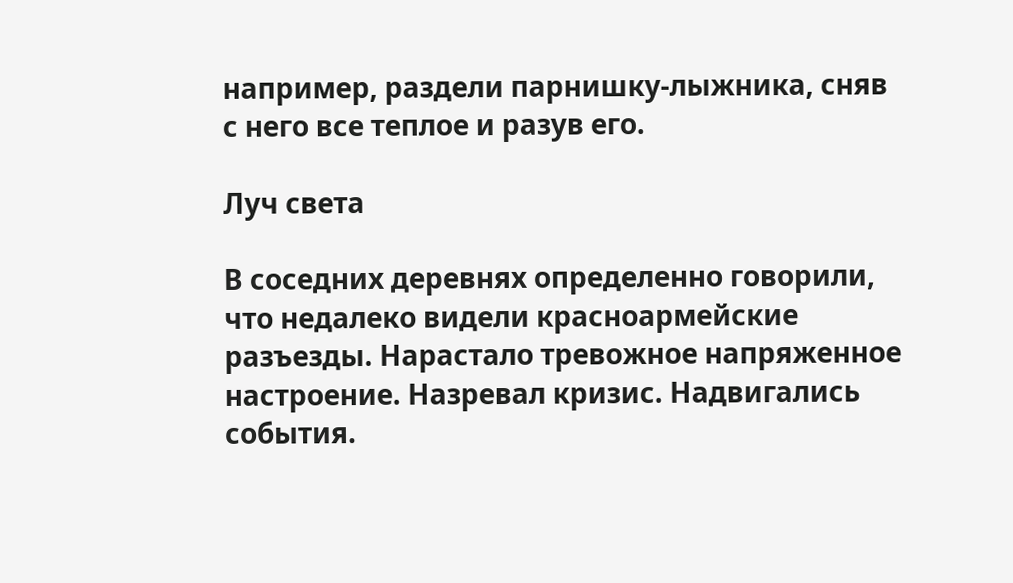например, раздели парнишку-лыжника, сняв с него все теплое и разув его.

Луч света

В соседних деревнях определенно говорили, что недалеко видели красноармейские разъезды. Нарастало тревожное напряженное настроение. Назревал кризис. Надвигались события.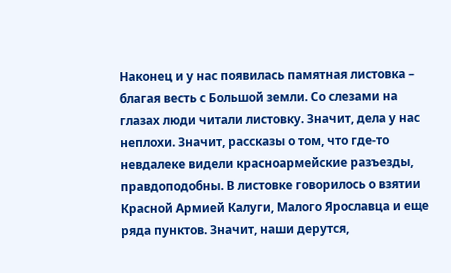Наконец и у нас появилась памятная листовка – благая весть с Большой земли. Со слезами на глазах люди читали листовку. Значит, дела у нас неплохи. Значит, рассказы о том, что где-то невдалеке видели красноармейские разъезды, правдоподобны. В листовке говорилось о взятии Красной Армией Калуги, Малого Ярославца и еще ряда пунктов. Значит, наши дерутся,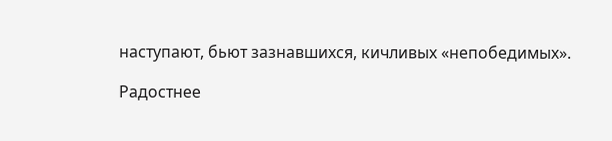наступают, бьют зазнавшихся, кичливых «непобедимых».

Радостнее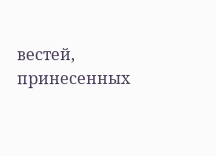вестей, принесенных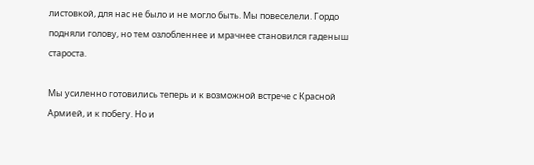листовкой, для нас не было и не могло быть. Мы повеселели. Гордо подняли голову, но тем озлобленнее и мрачнее становился гаденыш староста.

Мы усиленно готовились теперь и к возможной встрече с Красной Армией, и к побегу. Но и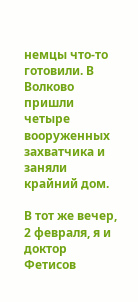немцы что-то готовили. В Волково пришли четыре вооруженных захватчика и заняли крайний дом.

В тот же вечер, 2 февраля, я и доктор Фетисов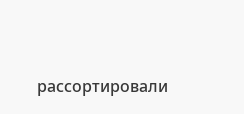рассортировали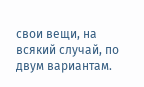свои вещи, на всякий случай, по двум вариантам.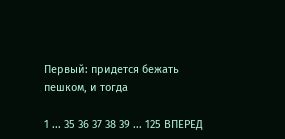Первый: придется бежать пешком, и тогда

1 ... 35 36 37 38 39 ... 125 ВПЕРЕД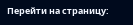Перейти на страницу: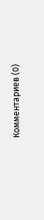Комментариев (0)